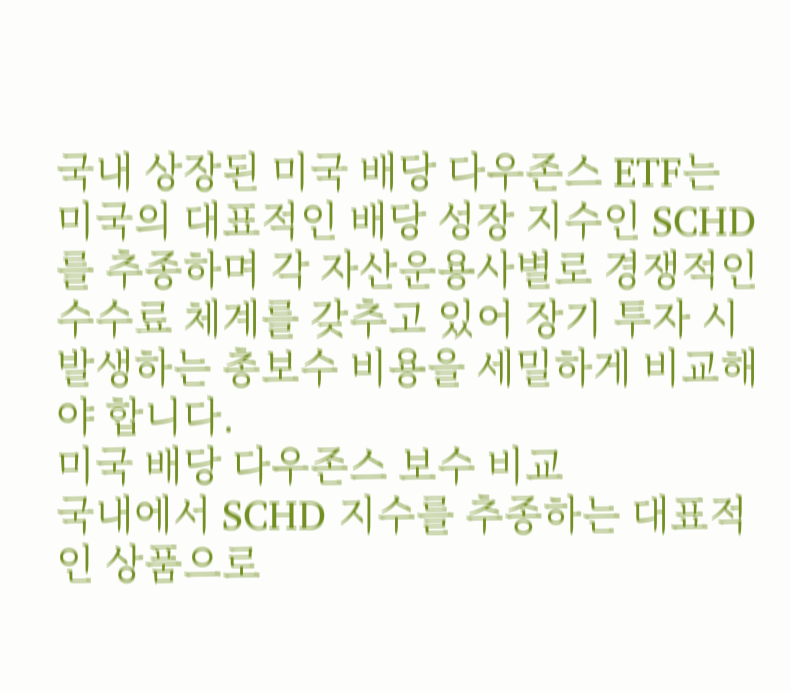국내 상장된 미국 배당 다우존스 ETF는 미국의 대표적인 배당 성장 지수인 SCHD를 추종하며 각 자산운용사별로 경쟁적인 수수료 체계를 갖추고 있어 장기 투자 시 발생하는 총보수 비용을 세밀하게 비교해야 합니다.
미국 배당 다우존스 보수 비교
국내에서 SCHD 지수를 추종하는 대표적인 상품으로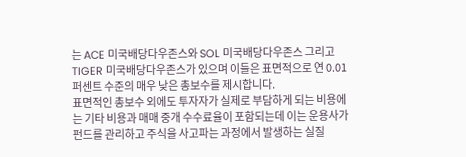는 ACE 미국배당다우존스와 SOL 미국배당다우존스 그리고 TIGER 미국배당다우존스가 있으며 이들은 표면적으로 연 0.01퍼센트 수준의 매우 낮은 총보수를 제시합니다.
표면적인 총보수 외에도 투자자가 실제로 부담하게 되는 비용에는 기타 비용과 매매 중개 수수료율이 포함되는데 이는 운용사가 펀드를 관리하고 주식을 사고파는 과정에서 발생하는 실질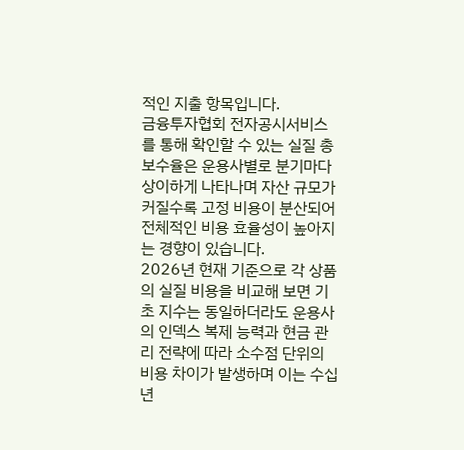적인 지출 항목입니다.
금융투자협회 전자공시서비스를 통해 확인할 수 있는 실질 총보수율은 운용사별로 분기마다 상이하게 나타나며 자산 규모가 커질수록 고정 비용이 분산되어 전체적인 비용 효율성이 높아지는 경향이 있습니다.
2026년 현재 기준으로 각 상품의 실질 비용을 비교해 보면 기초 지수는 동일하더라도 운용사의 인덱스 복제 능력과 현금 관리 전략에 따라 소수점 단위의 비용 차이가 발생하며 이는 수십 년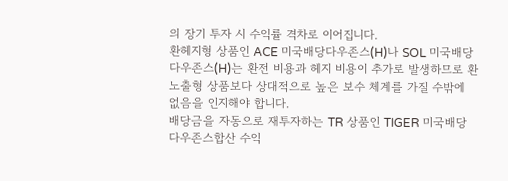의 장기 투자 시 수익률 격차로 이어집니다.
환헤지형 상품인 ACE 미국배당다우존스(H)나 SOL 미국배당다우존스(H)는 환전 비용과 헤지 비용이 추가로 발생하므로 환노출형 상품보다 상대적으로 높은 보수 체계를 가질 수밖에 없음을 인지해야 합니다.
배당금을 자동으로 재투자하는 TR 상품인 TIGER 미국배당다우존스합산 수익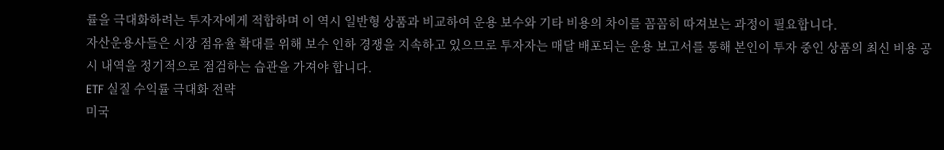률을 극대화하려는 투자자에게 적합하며 이 역시 일반형 상품과 비교하여 운용 보수와 기타 비용의 차이를 꼼꼼히 따져보는 과정이 필요합니다.
자산운용사들은 시장 점유율 확대를 위해 보수 인하 경쟁을 지속하고 있으므로 투자자는 매달 배포되는 운용 보고서를 통해 본인이 투자 중인 상품의 최신 비용 공시 내역을 정기적으로 점검하는 습관을 가져야 합니다.
ETF 실질 수익률 극대화 전략
미국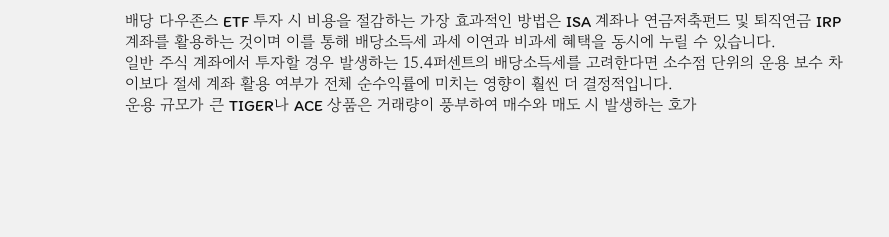배당 다우존스 ETF 투자 시 비용을 절감하는 가장 효과적인 방법은 ISA 계좌나 연금저축펀드 및 퇴직연금 IRP 계좌를 활용하는 것이며 이를 통해 배당소득세 과세 이연과 비과세 혜택을 동시에 누릴 수 있습니다.
일반 주식 계좌에서 투자할 경우 발생하는 15.4퍼센트의 배당소득세를 고려한다면 소수점 단위의 운용 보수 차이보다 절세 계좌 활용 여부가 전체 순수익률에 미치는 영향이 훨씬 더 결정적입니다.
운용 규모가 큰 TIGER나 ACE 상품은 거래량이 풍부하여 매수와 매도 시 발생하는 호가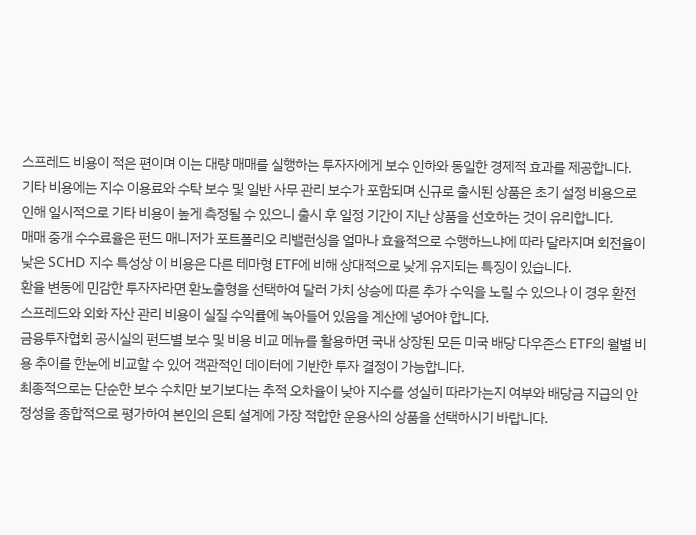스프레드 비용이 적은 편이며 이는 대량 매매를 실행하는 투자자에게 보수 인하와 동일한 경제적 효과를 제공합니다.
기타 비용에는 지수 이용료와 수탁 보수 및 일반 사무 관리 보수가 포함되며 신규로 출시된 상품은 초기 설정 비용으로 인해 일시적으로 기타 비용이 높게 측정될 수 있으니 출시 후 일정 기간이 지난 상품을 선호하는 것이 유리합니다.
매매 중개 수수료율은 펀드 매니저가 포트폴리오 리밸런싱을 얼마나 효율적으로 수행하느냐에 따라 달라지며 회전율이 낮은 SCHD 지수 특성상 이 비용은 다른 테마형 ETF에 비해 상대적으로 낮게 유지되는 특징이 있습니다.
환율 변동에 민감한 투자자라면 환노출형을 선택하여 달러 가치 상승에 따른 추가 수익을 노릴 수 있으나 이 경우 환전 스프레드와 외화 자산 관리 비용이 실질 수익률에 녹아들어 있음을 계산에 넣어야 합니다.
금융투자협회 공시실의 펀드별 보수 및 비용 비교 메뉴를 활용하면 국내 상장된 모든 미국 배당 다우존스 ETF의 월별 비용 추이를 한눈에 비교할 수 있어 객관적인 데이터에 기반한 투자 결정이 가능합니다.
최종적으로는 단순한 보수 수치만 보기보다는 추적 오차율이 낮아 지수를 성실히 따라가는지 여부와 배당금 지급의 안정성을 종합적으로 평가하여 본인의 은퇴 설계에 가장 적합한 운용사의 상품을 선택하시기 바랍니다.